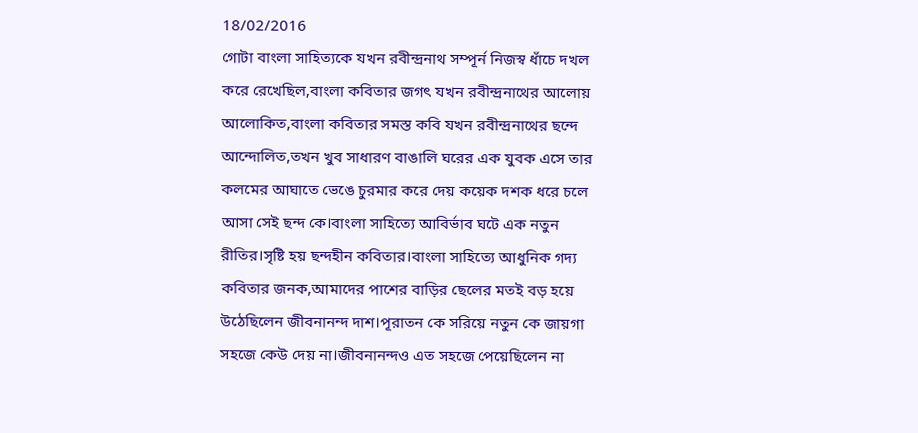18/02/2016
গোটা বাংলা সাহিত্যকে যখন রবীন্দ্রনাথ সম্পূর্ন নিজস্ব ধাঁচে দখল করে রেখেছিল,বাংলা কবিতার জগৎ যখন রবীন্দ্রনাথের আলোয় আলোকিত,বাংলা কবিতার সমস্ত কবি যখন রবীন্দ্রনাথের ছন্দে আন্দোলিত,তখন খুব সাধারণ বাঙালি ঘরের এক যুবক এসে তার কলমের আঘাতে ভেঙে চুরমার করে দেয় কয়েক দশক ধরে চলে আসা সেই ছন্দ কে।বাংলা সাহিত্যে আবির্ভাব ঘটে এক নতুন রীতির।সৃষ্টি হয় ছন্দহীন কবিতার।বাংলা সাহিত্যে আধুনিক গদ্য কবিতার জনক,আমাদের পাশের বাড়ির ছেলের মতই বড় হয়ে উঠেছিলেন জীবনানন্দ দাশ।পূরাতন কে সরিয়ে নতুন কে জায়গা সহজে কেউ দেয় না।জীবনানন্দও এত সহজে পেয়েছিলেন না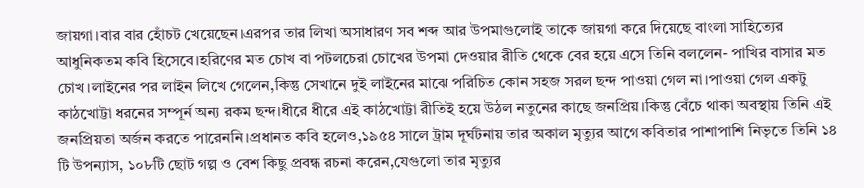জায়গা।বার বার হোঁচট খেয়েছেন।এরপর তার লিখা অসাধারণ সব শব্দ আর উপমাগুলোই তাকে জায়গা করে দিয়েছে বাংলা সাহিত্যের আধুনিকতম কবি হিসেবে।হরিণের মত চোখ বা পটলচেরা চোখের উপমা দেওয়ার রীতি থেকে বের হয়ে এসে তিনি বললেন- পাখির বাসার মত চোখ।লাইনের পর লাইন লিখে গেলেন,কিন্তু সেখানে দুই লাইনের মাঝে পরিচিত কোন সহজ সরল ছন্দ পাওয়া গেল না।পাওয়া গেল একটু কাঠখোট্টা ধরনের সম্পূর্ন অন্য রকম ছন্দ।ধীরে ধীরে এই কাঠখোট্টা রীতিই হয়ে উঠল নতুনের কাছে জনপ্রিয়।কিন্তু বেঁচে থাকা অবস্থায় তিনি এই জনপ্রিয়তা অর্জন করতে পারেননি।প্রধানত কবি হলেও,১৯৫৪ সালে ট্রাম দূর্ঘটনায় তার অকাল মৃত্যুর আগে কবিতার পাশাপাশি নিভৃতে তিনি ১৪ টি উপন্যাস, ১০৮টি ছোট গল্প ও বেশ কিছু প্রবন্ধ রচনা করেন,যেগুলো তার মৃত্যুর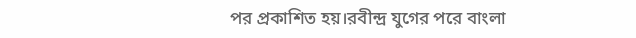পর প্রকাশিত হয়।রবীন্দ্র যুগের পরে বাংলা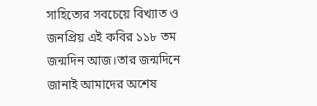সাহিত্যের সবচেয়ে বিখ্যাত ও জনপ্রিয় এই কবির ১১৮ তম জন্মদিন আজ।তার জন্মদিনে জানাই আমাদের অশেষ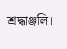শ্রদ্ধাঞ্জলি।